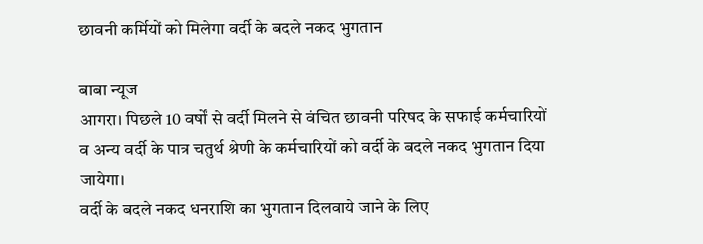छावनी कर्मियों को मिलेगा वर्दी के बदले नकद भुगतान

बाबा न्यूज
आगरा। पिछले 10 वर्षों से वर्दी मिलने से वंचित छावनी परिषद के सफाई कर्मचारियों व अन्य वर्दी के पात्र चतुर्थ श्रेणी के कर्मचारियों को वर्दी के बदले नकद भुगतान दिया जायेगा।
वर्दी के बदले नकद धनराशि का भुगतान दिलवाये जाने के लिए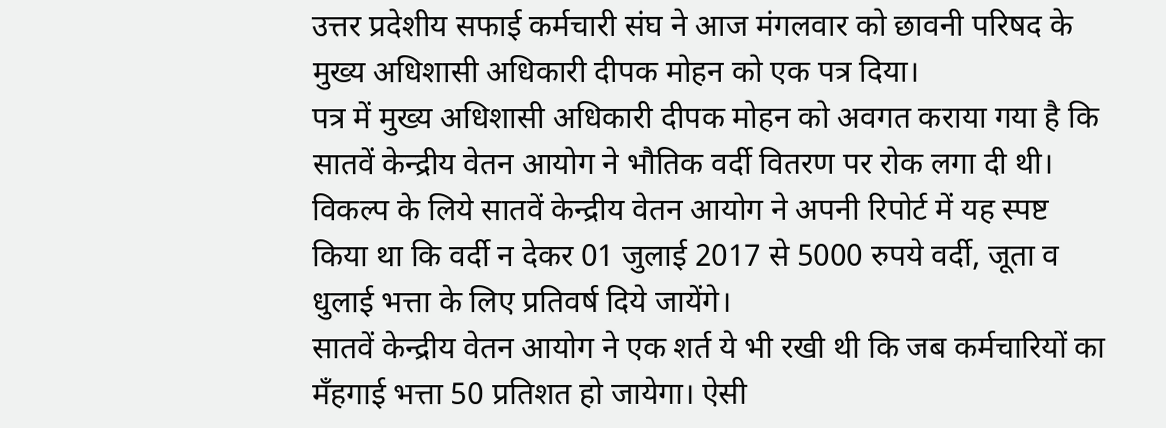उत्तर प्रदेशीय सफाई कर्मचारी संघ ने आज मंगलवार को छावनी परिषद के मुख्य अधिशासी अधिकारी दीपक मोहन को एक पत्र दिया।
पत्र में मुख्य अधिशासी अधिकारी दीपक मोहन को अवगत कराया गया है कि सातवें केन्द्रीय वेतन आयोग ने भौतिक वर्दी वितरण पर रोक लगा दी थी। विकल्प के लिये सातवें केन्द्रीय वेतन आयोग ने अपनी रिपोर्ट में यह स्पष्ट किया था कि वर्दी न देकर 01 जुलाई 2017 से 5000 रुपये वर्दी, जूता व धुलाई भत्ता के लिए प्रतिवर्ष दिये जायेंगे।
सातवें केन्द्रीय वेतन आयोग ने एक शर्त ये भी रखी थी कि जब कर्मचारियों का मॅंहगाई भत्ता 50 प्रतिशत हो जायेगा। ऐसी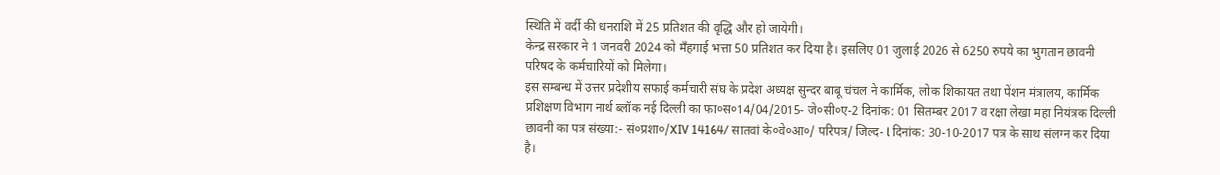स्थिति में वर्दी की धनराशि में 25 प्रतिशत की वृद्धि और हो जायेगी।
केन्द्र सरकार ने 1 जनवरी 2024 को मॅंहगाई भत्ता 50 प्रतिशत कर दिया है। इसलिए 01 जुलाई 2026 से 6250 रुपये का भुगतान छावनी परिषद के कर्मचारियों को मिलेगा।
इस सम्बन्ध में उत्तर प्रदेशीय सफाई कर्मचारी संघ के प्रदेश अध्यक्ष सुन्दर बाबू चंचल ने कार्मिक, लोक शिकायत तथा पेंशन मंत्रालय, कार्मिक प्रशिक्षण विभाग नार्थ ब्लॉक नई दिल्ली का फा०स०14/04/2015- जे०सी०ए-2 दिनांक: 01 सितम्बर 2017 व रक्षा लेखा महा नियंत्रक दिल्ली छावनी का पत्र संख्या:- सं०प्रशा०/XIV 14164/ सातवां के०वे०आ०/ परिपत्र/ जिल्द- l दिनांक: 30-10-2017 पत्र के साथ संलग्न कर दिया है।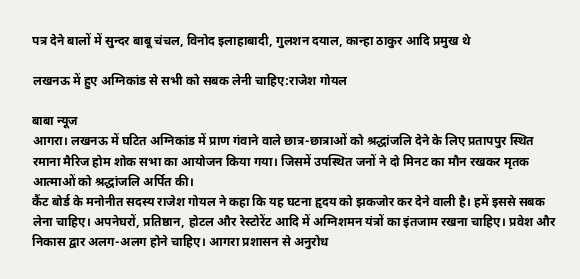पत्र देने बालों में सुन्दर बाबू चंचल, विनोद इलाहाबादी, गुलशन दयाल, कान्हा ठाकुर आदि प्रमुख थे

लखनऊ में हुए अग्निकांड से सभी को सबक लेनी चाहिए:राजेश गोयल

बाबा न्यूज
आगरा। लखनऊ में घटित अग्निकांड में प्राण गंवाने वाले छात्र-छात्राओं को श्रद्धांजलि देने के लिए प्रतापपुर स्थित रमाना मैरिज होम शोक सभा का आयोजन किया गया। जिसमें उपस्थित जनों ने दो मिनट का मौन रखकर मृतक आत्माओं को श्रद्धांजलि अर्पित की।
कैंट बोर्ड के मनोनीत सदस्य राजेश गोयल ने कहा कि यह घटना हृदय को झकजोर कर देने वाली है। हमें इससे सबक लेना चाहिए। अपनेघरों, प्रतिष्ठान, होटल और रेस्टोरेंट आदि में अग्निशमन यंत्रों का इंतजाम रखना चाहिए। प्रवेश और निकास द्वार अलग-अलग होने चाहिए। आगरा प्रशासन से अनुरोध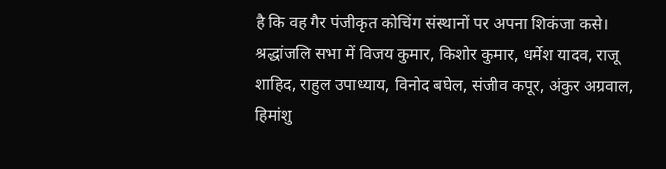है कि वह गैर पंजीकृत कोचिंग संस्थानों पर अपना शिकंजा कसे। श्रद्धांजलि सभा में विजय कुमार, किशोर कुमार, धर्मेश यादव, राजू शाहिद, राहुल उपाध्याय, विनोद बघेल, संजीव कपूर, अंकुर अग्रवाल, हिमांशु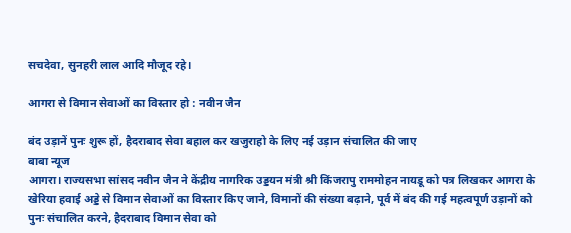सचदेवा, सुनहरी लाल आदि मौजूद रहे।

आगरा से विमान सेवाओं का विस्तार हो : नवीन जैन

बंद उड़ानें पुनः शुरू हों, हैदराबाद सेवा बहाल कर खजुराहो के लिए नई उड़ान संचालित की जाए
बाबा न्यूज
आगरा। राज्यसभा सांसद नवीन जैन ने केंद्रीय नागरिक उड्डयन मंत्री श्री किंजरापु राममोहन नायडू को पत्र लिखकर आगरा के खेरिया हवाई अड्डे से विमान सेवाओं का विस्तार किए जाने, विमानों की संख्या बढ़ाने, पूर्व में बंद की गई महत्वपूर्ण उड़ानों को पुनः संचालित करने, हैदराबाद विमान सेवा को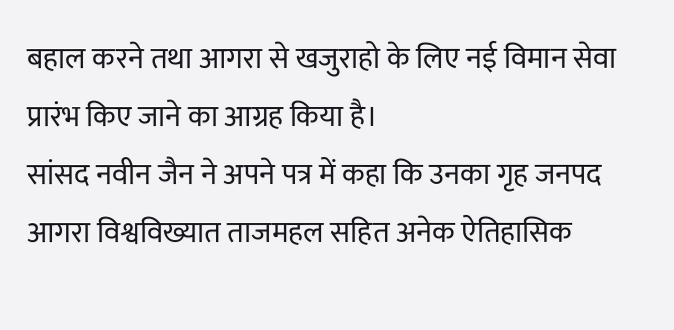बहाल करने तथा आगरा से खजुराहो के लिए नई विमान सेवा प्रारंभ किए जाने का आग्रह किया है।
सांसद नवीन जैन ने अपने पत्र में कहा कि उनका गृह जनपद आगरा विश्वविख्यात ताजमहल सहित अनेक ऐतिहासिक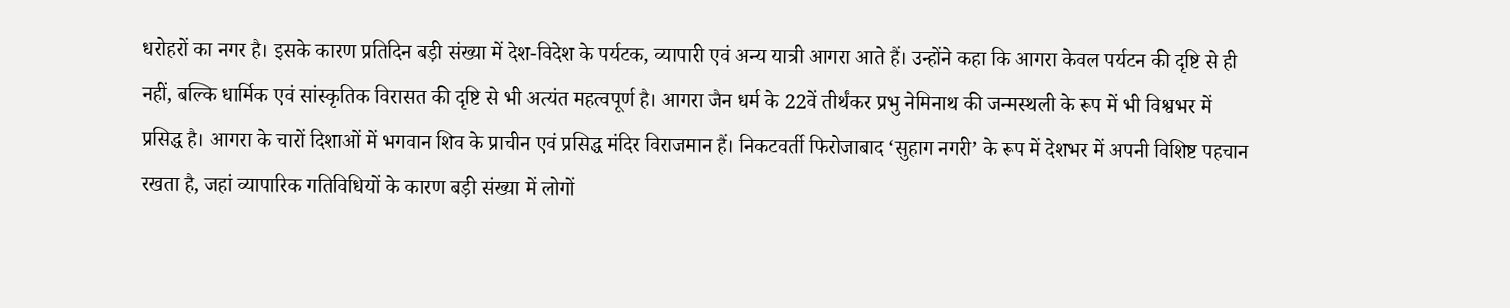धरोहरों का नगर है। इसके कारण प्रतिदिन बड़ी संख्या में देश-विदेश के पर्यटक, व्यापारी एवं अन्य यात्री आगरा आते हैं। उन्होंने कहा कि आगरा केवल पर्यटन की दृष्टि से ही नहीं, बल्कि धार्मिक एवं सांस्कृतिक विरासत की दृष्टि से भी अत्यंत महत्वपूर्ण है। आगरा जैन धर्म के 22वें तीर्थंकर प्रभु नेमिनाथ की जन्मस्थली के रूप में भी विश्वभर में प्रसिद्ध है। आगरा के चारों दिशाओं में भगवान शिव के प्राचीन एवं प्रसिद्ध मंदिर विराजमान हैं। निकटवर्ती फिरोजाबाद ‘सुहाग नगरी’ के रूप में देशभर में अपनी विशिष्ट पहचान रखता है, जहां व्यापारिक गतिविधियों के कारण बड़ी संख्या में लोगों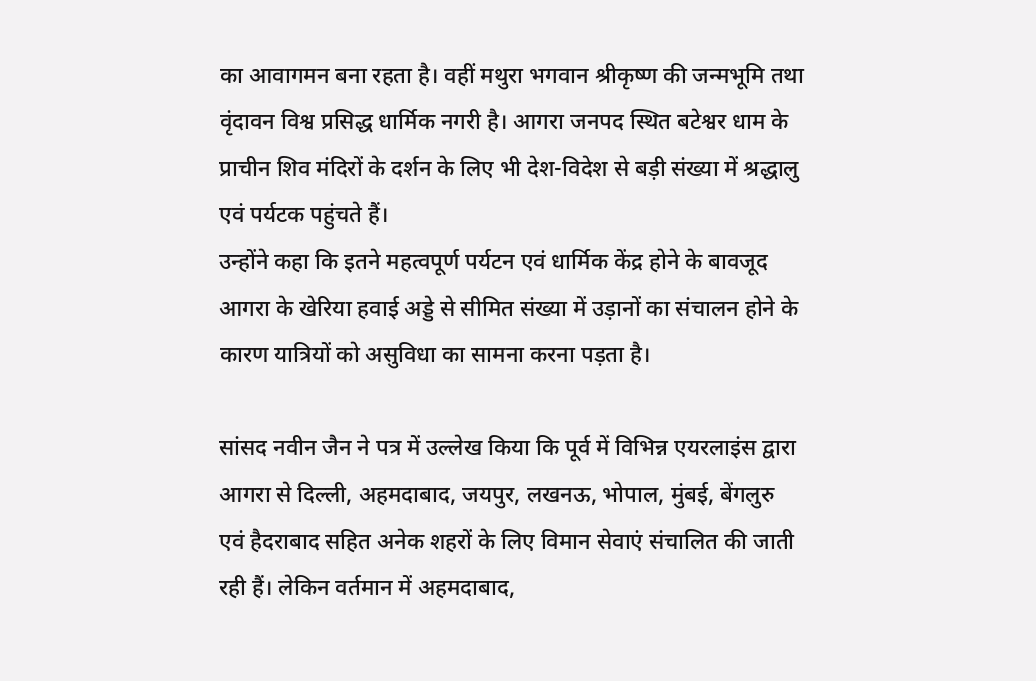का आवागमन बना रहता है। वहीं मथुरा भगवान श्रीकृष्ण की जन्मभूमि तथा वृंदावन विश्व प्रसिद्ध धार्मिक नगरी है। आगरा जनपद स्थित बटेश्वर धाम के प्राचीन शिव मंदिरों के दर्शन के लिए भी देश-विदेश से बड़ी संख्या में श्रद्धालु एवं पर्यटक पहुंचते हैं।
उन्होंने कहा कि इतने महत्वपूर्ण पर्यटन एवं धार्मिक केंद्र होने के बावजूद आगरा के खेरिया हवाई अड्डे से सीमित संख्या में उड़ानों का संचालन होने के कारण यात्रियों को असुविधा का सामना करना पड़ता है।

सांसद नवीन जैन ने पत्र में उल्लेख किया कि पूर्व में विभिन्न एयरलाइंस द्वारा आगरा से दिल्ली, अहमदाबाद, जयपुर, लखनऊ, भोपाल, मुंबई, बेंगलुरु एवं हैदराबाद सहित अनेक शहरों के लिए विमान सेवाएं संचालित की जाती रही हैं। लेकिन वर्तमान में अहमदाबाद,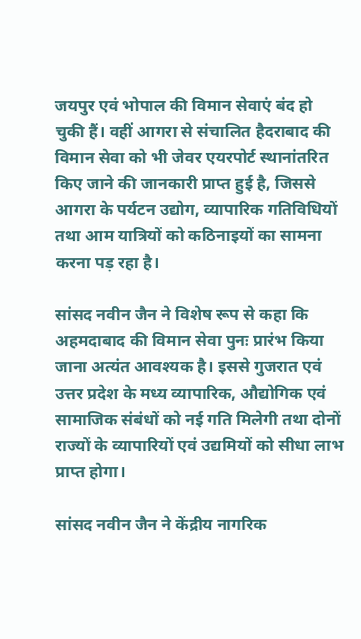जयपुर एवं भोपाल की विमान सेवाएं बंद हो चुकी हैं। वहीं आगरा से संचालित हैदराबाद की विमान सेवा को भी जेवर एयरपोर्ट स्थानांतरित किए जाने की जानकारी प्राप्त हुई है, जिससे आगरा के पर्यटन उद्योग, व्यापारिक गतिविधियों तथा आम यात्रियों को कठिनाइयों का सामना करना पड़ रहा है।

सांसद नवीन जैन ने विशेष रूप से कहा कि अहमदाबाद की विमान सेवा पुनः प्रारंभ किया जाना अत्यंत आवश्यक है। इससे गुजरात एवं उत्तर प्रदेश के मध्य व्यापारिक, औद्योगिक एवं सामाजिक संबंधों को नई गति मिलेगी तथा दोनों राज्यों के व्यापारियों एवं उद्यमियों को सीधा लाभ प्राप्त होगा।

सांसद नवीन जैन ने केंद्रीय नागरिक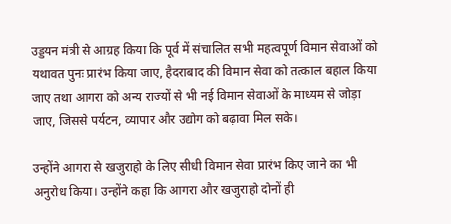उड्डयन मंत्री से आग्रह किया कि पूर्व में संचालित सभी महत्वपूर्ण विमान सेवाओं को यथावत पुनः प्रारंभ किया जाए, हैदराबाद की विमान सेवा को तत्काल बहाल किया जाए तथा आगरा को अन्य राज्यों से भी नई विमान सेवाओं के माध्यम से जोड़ा जाए, जिससे पर्यटन, व्यापार और उद्योग को बढ़ावा मिल सके।

उन्होंने आगरा से खजुराहो के लिए सीधी विमान सेवा प्रारंभ किए जाने का भी अनुरोध किया। उन्होंने कहा कि आगरा और खजुराहो दोनों ही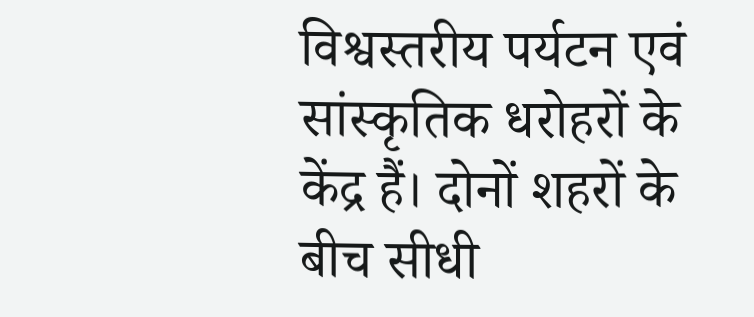विश्वस्तरीय पर्यटन एवं सांस्कृतिक धरोहरों के केंद्र हैं। दोनों शहरों के बीच सीधी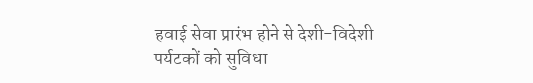हवाई सेवा प्रारंभ होने से देशी-विदेशी पर्यटकों को सुविधा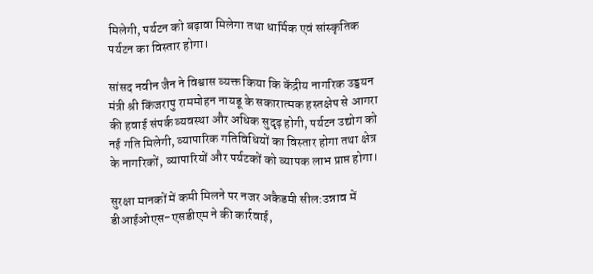मिलेगी, पर्यटन को बढ़ावा मिलेगा तथा धार्मिक एवं सांस्कृतिक पर्यटन का विस्तार होगा।

सांसद नवीन जैन ने विश्वास व्यक्त किया कि केंद्रीय नागरिक उड्डयन मंत्री श्री किंजरापु राममोहन नायडू के सकारात्मक हस्तक्षेप से आगरा की हवाई संपर्क व्यवस्था और अधिक सुदृढ़ होगी, पर्यटन उद्योग को नई गति मिलेगी, व्यापारिक गतिविधियों का विस्तार होगा तथा क्षेत्र के नागरिकों, व्यापारियों और पर्यटकों को व्यापक लाभ प्राप्त होगा।

सुरक्षा मानकों में कमी मिलने पर नजर अकैडमी सील:उन्नाव में डीआईओएस-एसडीएम ने की कार्रवाई,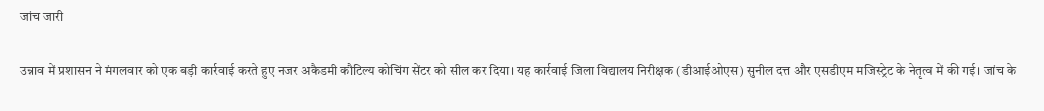जांच जारी

उन्नाव में प्रशासन ने मंगलवार को एक बड़ी कार्रवाई करते हुए नजर अकैडमी कौटिल्य कोचिंग सेंटर को सील कर दिया। यह कार्रवाई जिला विद्यालय निरीक्षक (डीआईओएस) सुनील दत्त और एसडीएम मजिस्ट्रेट के नेतृत्व में की गई। जांच के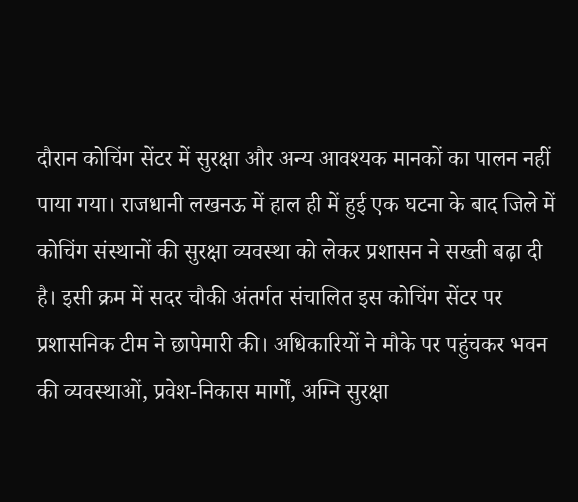दौरान कोचिंग सेंटर में सुरक्षा और अन्य आवश्यक मानकों का पालन नहीं पाया गया। राजधानी लखनऊ में हाल ही में हुई एक घटना के बाद जिले में कोचिंग संस्थानों की सुरक्षा व्यवस्था को लेकर प्रशासन ने सख्ती बढ़ा दी है। इसी क्रम में सदर चौकी अंतर्गत संचालित इस कोचिंग सेंटर पर प्रशासनिक टीम ने छापेमारी की। अधिकारियों ने मौके पर पहुंचकर भवन की व्यवस्थाओं, प्रवेश-निकास मार्गों, अग्नि सुरक्षा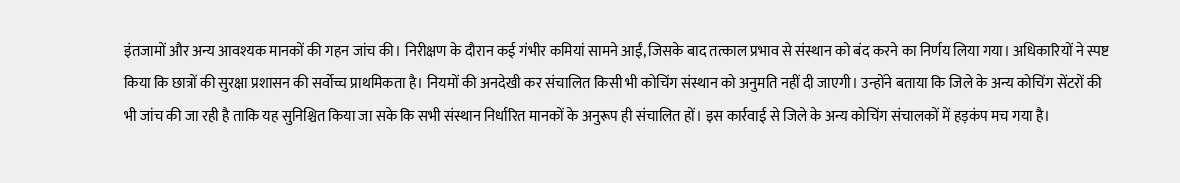इंतजामों और अन्य आवश्यक मानकों की गहन जांच की। निरीक्षण के दौरान कई गंभीर कमियां सामने आईं, जिसके बाद तत्काल प्रभाव से संस्थान को बंद करने का निर्णय लिया गया। अधिकारियों ने स्पष्ट किया कि छात्रों की सुरक्षा प्रशासन की सर्वोच्च प्राथमिकता है। नियमों की अनदेखी कर संचालित किसी भी कोचिंग संस्थान को अनुमति नहीं दी जाएगी। उन्होंने बताया कि जिले के अन्य कोचिंग सेंटरों की भी जांच की जा रही है ताकि यह सुनिश्चित किया जा सके कि सभी संस्थान निर्धारित मानकों के अनुरूप ही संचालित हों। इस कार्रवाई से जिले के अन्य कोचिंग संचालकों में हड़कंप मच गया है।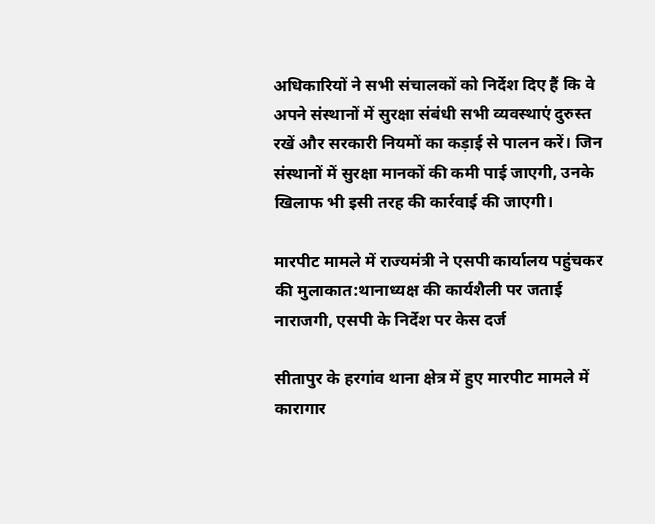अधिकारियों ने सभी संचालकों को निर्देश दिए हैं कि वे अपने संस्थानों में सुरक्षा संबंधी सभी व्यवस्थाएं दुरुस्त रखें और सरकारी नियमों का कड़ाई से पालन करें। जिन संस्थानों में सुरक्षा मानकों की कमी पाई जाएगी, उनके खिलाफ भी इसी तरह की कार्रवाई की जाएगी।

मारपीट मामले में राज्यमंत्री ने एसपी कार्यालय पहुंचकर की मुलाकात:थानाध्यक्ष की कार्यशैली पर जताई नाराजगी, एसपी के निर्देश पर केस दर्ज

सीतापुर के हरगांव थाना क्षेत्र में हुए मारपीट मामले में कारागार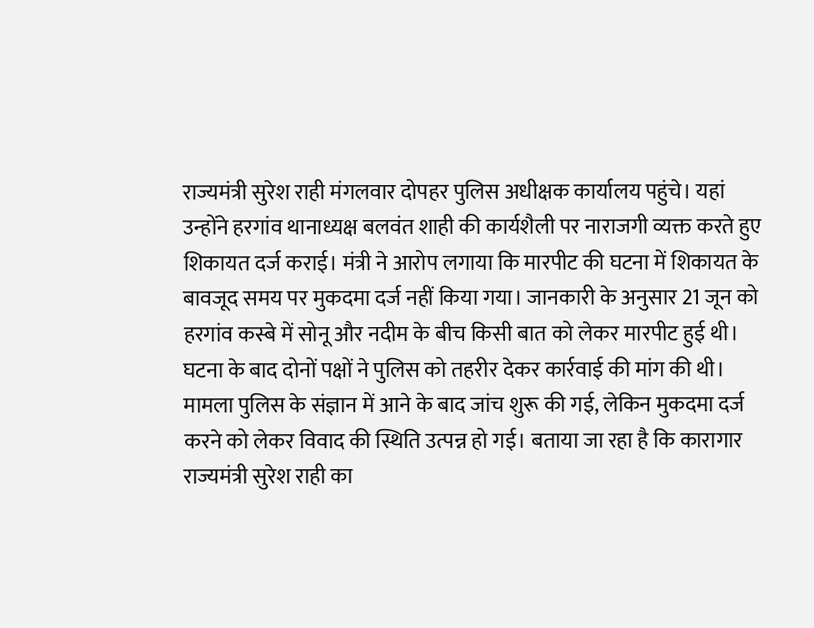राज्यमंत्री सुरेश राही मंगलवार दोपहर पुलिस अधीक्षक कार्यालय पहुंचे। यहां उन्होंने हरगांव थानाध्यक्ष बलवंत शाही की कार्यशैली पर नाराजगी व्यक्त करते हुए शिकायत दर्ज कराई। मंत्री ने आरोप लगाया कि मारपीट की घटना में शिकायत के बावजूद समय पर मुकदमा दर्ज नहीं किया गया। जानकारी के अनुसार 21 जून को हरगांव कस्बे में सोनू और नदीम के बीच किसी बात को लेकर मारपीट हुई थी। घटना के बाद दोनों पक्षों ने पुलिस को तहरीर देकर कार्रवाई की मांग की थी। मामला पुलिस के संज्ञान में आने के बाद जांच शुरू की गई, लेकिन मुकदमा दर्ज करने को लेकर विवाद की स्थिति उत्पन्न हो गई। बताया जा रहा है कि कारागार राज्यमंत्री सुरेश राही का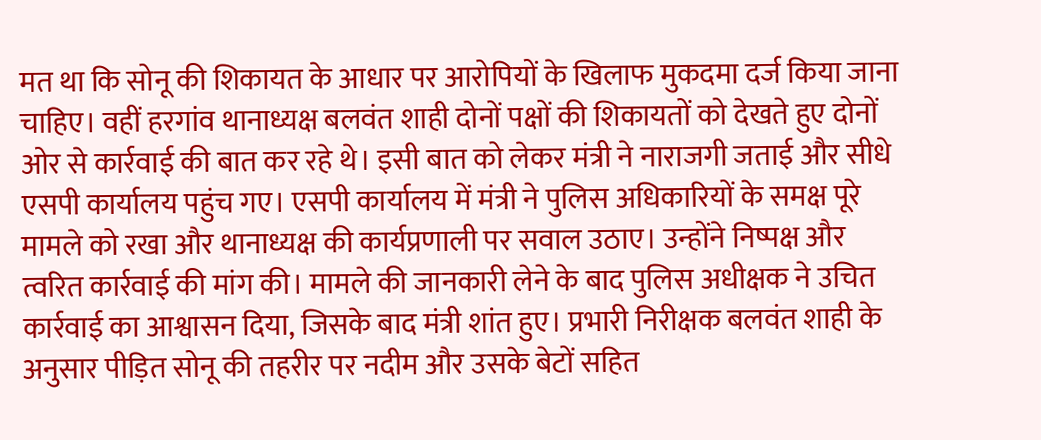मत था कि सोनू की शिकायत के आधार पर आरोपियों के खिलाफ मुकदमा दर्ज किया जाना चाहिए। वहीं हरगांव थानाध्यक्ष बलवंत शाही दोनों पक्षों की शिकायतों को देखते हुए दोनों ओर से कार्रवाई की बात कर रहे थे। इसी बात को लेकर मंत्री ने नाराजगी जताई और सीधे एसपी कार्यालय पहुंच गए। एसपी कार्यालय में मंत्री ने पुलिस अधिकारियों के समक्ष पूरे मामले को रखा और थानाध्यक्ष की कार्यप्रणाली पर सवाल उठाए। उन्होंने निष्पक्ष और त्वरित कार्रवाई की मांग की। मामले की जानकारी लेने के बाद पुलिस अधीक्षक ने उचित कार्रवाई का आश्वासन दिया, जिसके बाद मंत्री शांत हुए। प्रभारी निरीक्षक बलवंत शाही के अनुसार पीड़ित सोनू की तहरीर पर नदीम और उसके बेटों सहित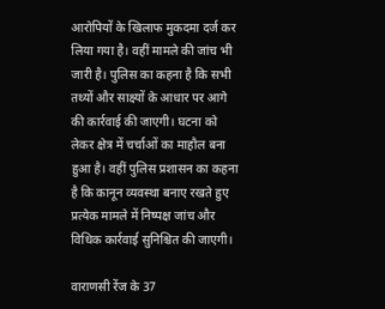आरोपियों के खिलाफ मुकदमा दर्ज कर लिया गया है। वहीं मामले की जांच भी जारी है। पुलिस का कहना है कि सभी तथ्यों और साक्ष्यों के आधार पर आगे की कार्रवाई की जाएगी। घटना को लेकर क्षेत्र में चर्चाओं का माहौल बना हुआ है। वहीं पुलिस प्रशासन का कहना है कि कानून व्यवस्था बनाए रखते हुए प्रत्येक मामले में निष्पक्ष जांच और विधिक कार्रवाई सुनिश्चित की जाएगी।

वाराणसी रेंज के 37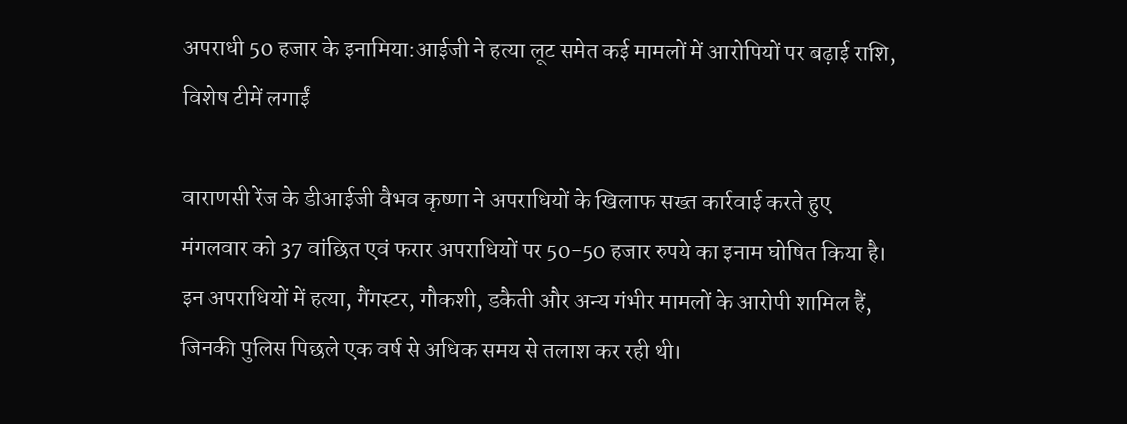अपराधी 50 हजार के इनामिया:आईजी ने हत्या लूट समेत कई मामलों में आरोपियों पर बढ़ाई राशि, विशेष टीमें लगाईं

वाराणसी रेंज के डीआईजी वैभव कृष्णा ने अपराधियों के खिलाफ सख्त कार्रवाई करते हुए मंगलवार को 37 वांछित एवं फरार अपराधियों पर 50-50 हजार रुपये का इनाम घोषित किया है। इन अपराधियों में हत्या, गैंगस्टर, गौकशी, डकैती और अन्य गंभीर मामलों के आरोपी शामिल हैं, जिनकी पुलिस पिछले एक वर्ष से अधिक समय से तलाश कर रही थी।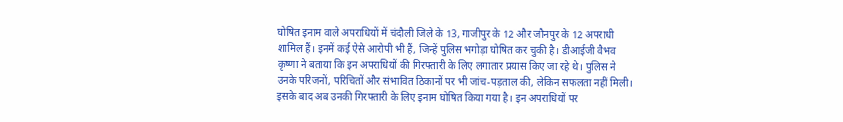घोषित इनाम वाले अपराधियों में चंदौली जिले के 13, गाजीपुर के 12 और जौनपुर के 12 अपराधी शामिल हैं। इनमें कई ऐसे आरोपी भी हैं, जिन्हें पुलिस भगोड़ा घोषित कर चुकी है। डीआईजी वैभव कृष्णा ने बताया कि इन अपराधियों की गिरफ्तारी के लिए लगातार प्रयास किए जा रहे थे। पुलिस ने उनके परिजनों, परिचितों और संभावित ठिकानों पर भी जांच-पड़ताल की, लेकिन सफलता नहीं मिली। इसके बाद अब उनकी गिरफ्तारी के लिए इनाम घोषित किया गया है। इन अपराधियों पर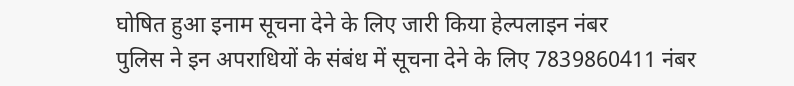घोषित हुआ इनाम सूचना देने के लिए जारी किया हेल्पलाइन नंबर
पुलिस ने इन अपराधियों के संबंध में सूचना देने के लिए 7839860411 नंबर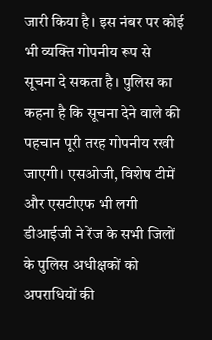जारी किया है। इस नंबर पर कोई भी व्यक्ति गोपनीय रूप से सूचना दे सकता है। पुलिस का कहना है कि सूचना देने वाले की पहचान पूरी तरह गोपनीय रखी जाएगी। एसओजी, विशेष टीमें और एसटीएफ भी लगी
डीआईजी ने रेंज के सभी जिलों के पुलिस अधीक्षकों को अपराधियों की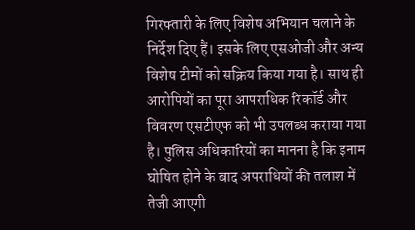गिरफ्तारी के लिए विशेष अभियान चलाने के निर्देश दिए हैं। इसके लिए एसओजी और अन्य विशेष टीमों को सक्रिय किया गया है। साथ ही आरोपियों का पूरा आपराधिक रिकॉर्ड और विवरण एसटीएफ को भी उपलब्ध कराया गया है। पुलिस अधिकारियों का मानना है कि इनाम घोषित होने के बाद अपराधियों की तलाश में तेजी आएगी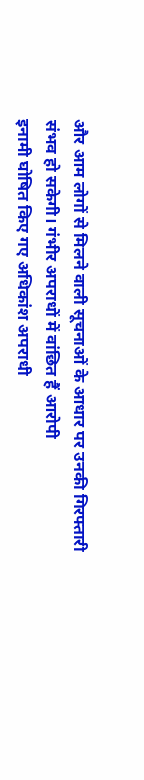और आम लोगों से मिलने वाली सूचनाओं के आधार पर उनकी गिरफ्तारी संभव हो सकेगी। गंभीर अपराधों में वांछित हैं आरोपी
इनामी घोषित किए गए अधिकांश अपराधी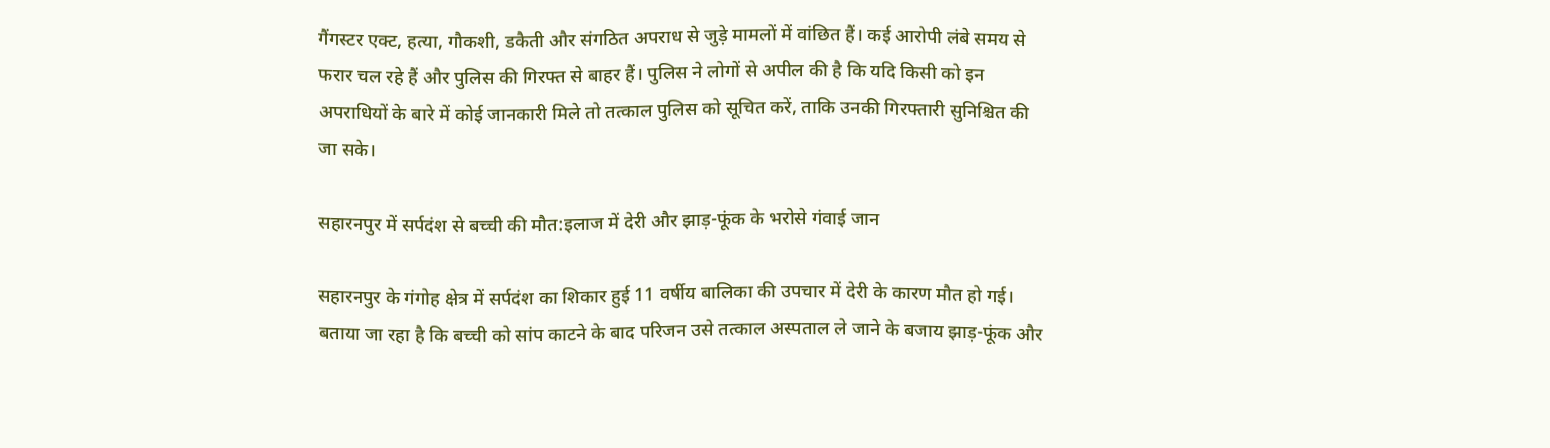गैंगस्टर एक्ट, हत्या, गौकशी, डकैती और संगठित अपराध से जुड़े मामलों में वांछित हैं। कई आरोपी लंबे समय से फरार चल रहे हैं और पुलिस की गिरफ्त से बाहर हैं। पुलिस ने लोगों से अपील की है कि यदि किसी को इन अपराधियों के बारे में कोई जानकारी मिले तो तत्काल पुलिस को सूचित करें, ताकि उनकी गिरफ्तारी सुनिश्चित की जा सके।

सहारनपुर में सर्पदंश से बच्ची की मौत:इलाज में देरी और झाड़-फूंक के भरोसे गंवाई जान

सहारनपुर के गंगोह क्षेत्र में सर्पदंश का शिकार हुई 11 वर्षीय बालिका की उपचार में देरी के कारण मौत हो गई। बताया जा रहा है कि बच्ची को सांप काटने के बाद परिजन उसे तत्काल अस्पताल ले जाने के बजाय झाड़-फूंक और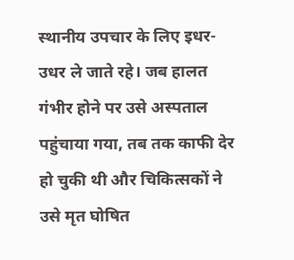स्थानीय उपचार के लिए इधर-उधर ले जाते रहे। जब हालत गंभीर होने पर उसे अस्पताल पहुंचाया गया, तब तक काफी देर हो चुकी थी और चिकित्सकों ने उसे मृत घोषित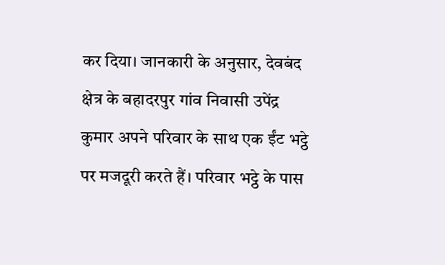कर दिया। जानकारी के अनुसार, देवबंद क्षेत्र के बहादरपुर गांव निवासी उपेंद्र कुमार अपने परिवार के साथ एक ईंट भट्ठे पर मजदूरी करते हैं। परिवार भट्ठे के पास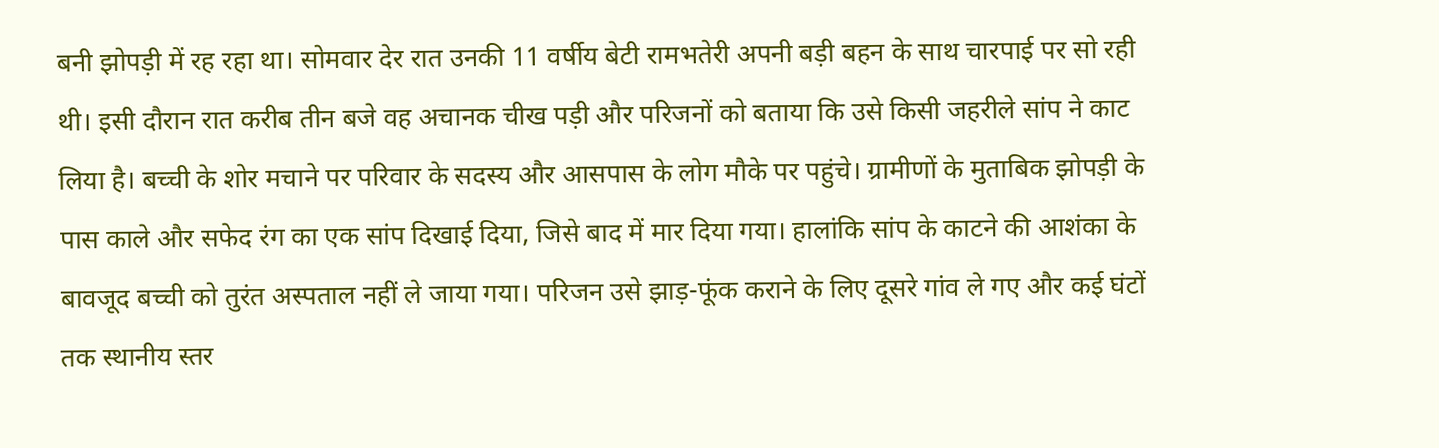बनी झोपड़ी में रह रहा था। सोमवार देर रात उनकी 11 वर्षीय बेटी रामभतेरी अपनी बड़ी बहन के साथ चारपाई पर सो रही थी। इसी दौरान रात करीब तीन बजे वह अचानक चीख पड़ी और परिजनों को बताया कि उसे किसी जहरीले सांप ने काट लिया है। बच्ची के शोर मचाने पर परिवार के सदस्य और आसपास के लोग मौके पर पहुंचे। ग्रामीणों के मुताबिक झोपड़ी के पास काले और सफेद रंग का एक सांप दिखाई दिया, जिसे बाद में मार दिया गया। हालांकि सांप के काटने की आशंका के बावजूद बच्ची को तुरंत अस्पताल नहीं ले जाया गया। परिजन उसे झाड़-फूंक कराने के लिए दूसरे गांव ले गए और कई घंटों तक स्थानीय स्तर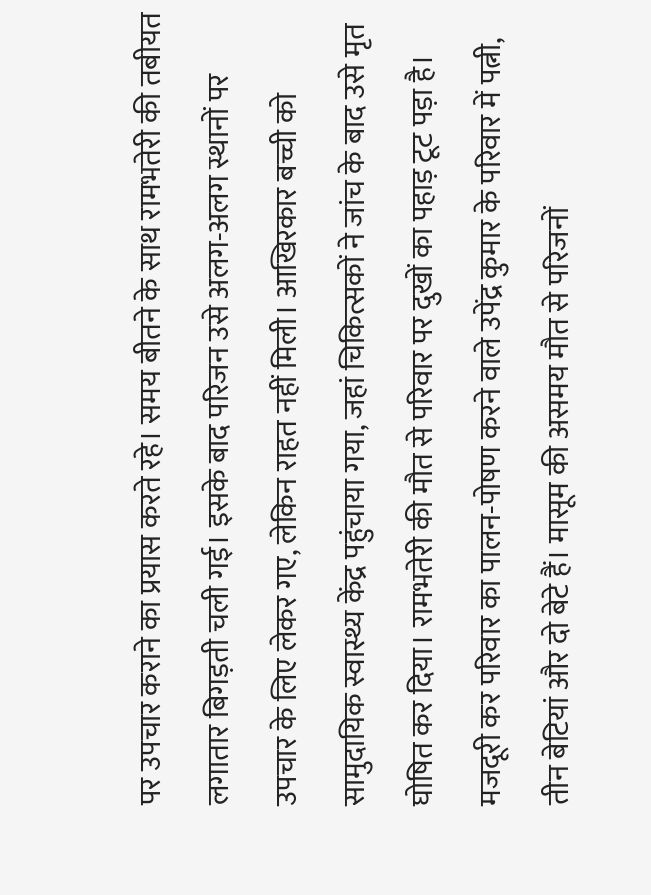पर उपचार कराने का प्रयास करते रहे। समय बीतने के साथ रामभतेरी की तबीयत लगातार बिगड़ती चली गई। इसके बाद परिजन उसे अलग-अलग स्थानों पर उपचार के लिए लेकर गए, लेकिन राहत नहीं मिली। आखिरकार बच्ची को सामुदायिक स्वास्थ्य केंद्र पहुंचाया गया, जहां चिकित्सकों ने जांच के बाद उसे मृत घोषित कर दिया। रामभतेरी की मौत से परिवार पर दुखों का पहाड़ टूट पड़ा है। मजदूरी कर परिवार का पालन-पोषण करने वाले उपेंद्र कुमार के परिवार में पत्नी, तीन बेटियां और दो बेटे हैं। मासूम की असमय मौत से परिजनों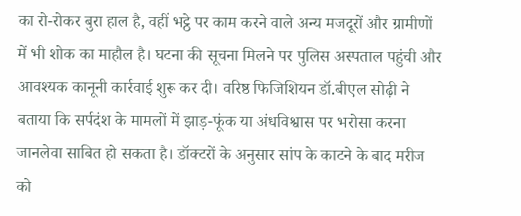का रो-रोकर बुरा हाल है, वहीं भट्ठे पर काम करने वाले अन्य मजदूरों और ग्रामीणों में भी शोक का माहौल है। घटना की सूचना मिलने पर पुलिस अस्पताल पहुंची और आवश्यक कानूनी कार्रवाई शुरू कर दी। वरिष्ठ फिजिशियन डॉ.बीएल सोढ़ी ने बताया कि सर्पदंश के मामलों में झाड़-फूंक या अंधविश्वास पर भरोसा करना जानलेवा साबित हो सकता है। डॉक्टरों के अनुसार सांप के काटने के बाद मरीज को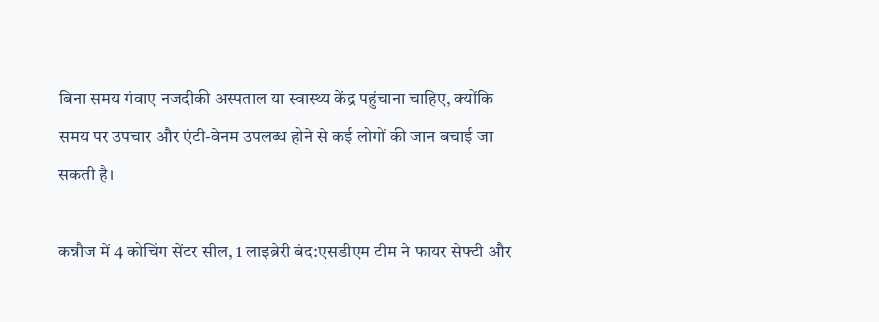बिना समय गंवाए नजदीकी अस्पताल या स्वास्थ्य केंद्र पहुंचाना चाहिए, क्योंकि समय पर उपचार और एंटी-वेनम उपलब्ध होने से कई लोगों की जान बचाई जा सकती है।

कन्नौज में 4 कोचिंग सेंटर सील, 1 लाइब्रेरी बंद:एसडीएम टीम ने फायर सेफ्टी और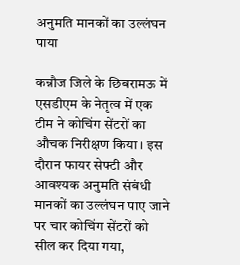अनुमति मानकों का उल्लंघन पाया

कन्नौज जिले के छिबरामऊ में एसडीएम के नेतृत्व में एक टीम ने कोचिंग सेंटरों का औचक निरीक्षण किया। इस दौरान फायर सेफ्टी और आवश्यक अनुमति संबंधी मानकों का उल्लंघन पाए जाने पर चार कोचिंग सेंटरों को सील कर दिया गया,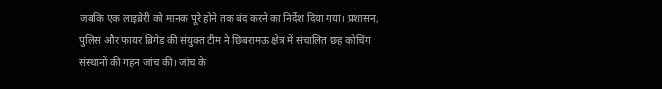जबकि एक लाइब्रेरी को मानक पूरे होने तक बंद करने का निर्देश दिया गया। प्रशासन, पुलिस और फायर ब्रिगेड की संयुक्त टीम ने छिबरामऊ क्षेत्र में संचालित छह कोचिंग संस्थानों की गहन जांच की। जांच के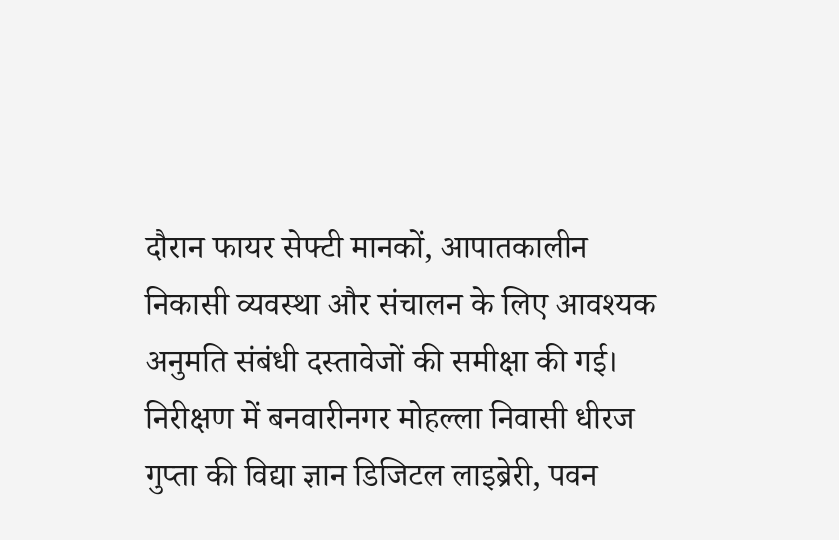दौरान फायर सेफ्टी मानकों, आपातकालीन निकासी व्यवस्था और संचालन के लिए आवश्यक अनुमति संबंधी दस्तावेजों की समीक्षा की गई। निरीक्षण में बनवारीनगर मोहल्ला निवासी धीरज गुप्ता की विद्या ज्ञान डिजिटल लाइब्रेरी, पवन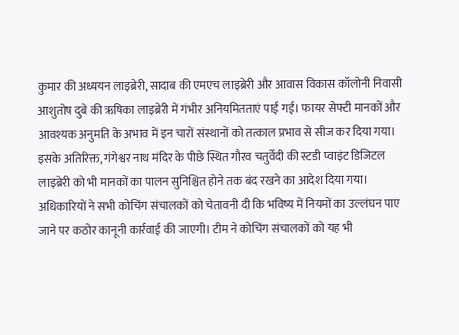कुमार की अध्ययन लाइब्रेरी, सादाब की एमएच लाइब्रेरी और आवास विकास कॉलोनी निवासी आशुतोष दुबे की ऋषिका लाइब्रेरी में गंभीर अनियमितताएं पाई गईं। फायर सेफ्टी मानकों और आवश्यक अनुमति के अभाव में इन चारों संस्थानों को तत्काल प्रभाव से सीज कर दिया गया। इसके अतिरिक्त, गंगेश्वर नाथ मंदिर के पीछे स्थित गौरव चतुर्वेदी की स्टडी प्वाइंट डिजिटल लाइब्रेरी को भी मानकों का पालन सुनिश्चित होने तक बंद रखने का आदेश दिया गया। अधिकारियों ने सभी कोचिंग संचालकों को चेतावनी दी कि भविष्य में नियमों का उल्लंघन पाए जाने पर कठोर कानूनी कार्रवाई की जाएगी। टीम ने कोचिंग संचालकों को यह भी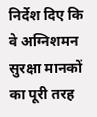निर्देश दिए कि वे अग्निशमन सुरक्षा मानकों का पूरी तरह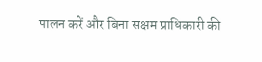पालन करें और बिना सक्षम प्राधिकारी की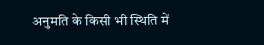अनुमति के किसी भी स्थिति में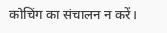कोचिंग का संचालन न करें।